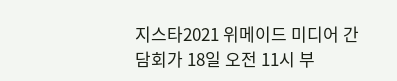지스타2021 위메이드 미디어 간담회가 18일 오전 11시 부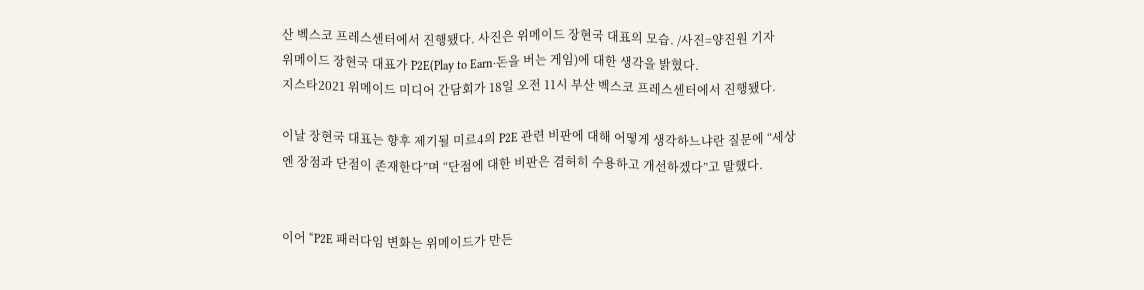산 벡스코 프레스센터에서 진행됐다. 사진은 위메이드 장현국 대표의 모습. /사진=양진원 기자
위메이드 장현국 대표가 P2E(Play to Earn·돈을 버는 게임)에 대한 생각을 밝혔다.
지스타2021 위메이드 미디어 간담회가 18일 오전 11시 부산 벡스코 프레스센터에서 진행됐다.

이날 장현국 대표는 향후 제기될 미르4의 P2E 관련 비판에 대해 어떻게 생각하느냐란 질문에 “세상엔 장점과 단점이 존재한다”며 “단점에 대한 비판은 겸허히 수용하고 개선하겠다”고 말했다.


이어 “P2E 패러다임 변화는 위메이드가 만든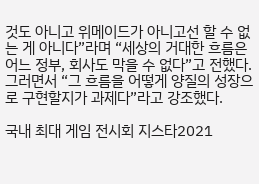것도 아니고 위메이드가 아니고선 할 수 없는 게 아니다”라며 “세상의 거대한 흐름은 어느 정부, 회사도 막을 수 없다”고 전했다. 그러면서 “그 흐름을 어떻게 양질의 성장으로 구현할지가 과제다”라고 강조했다.

국내 최대 게임 전시회 지스타2021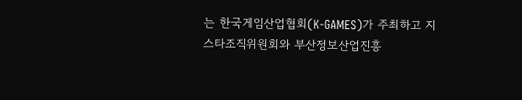는 한국게임산업협회(K-GAMES)가 주최하고 지스타조직위원회와 부산정보산업진흥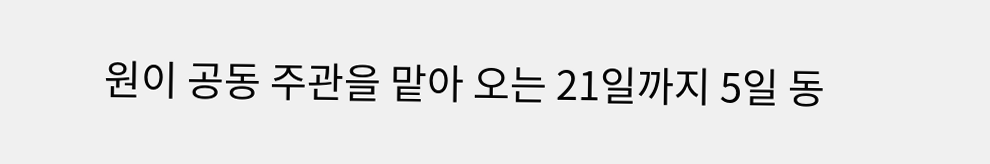원이 공동 주관을 맡아 오는 21일까지 5일 동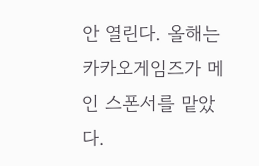안 열린다. 올해는 카카오게임즈가 메인 스폰서를 맡았다.